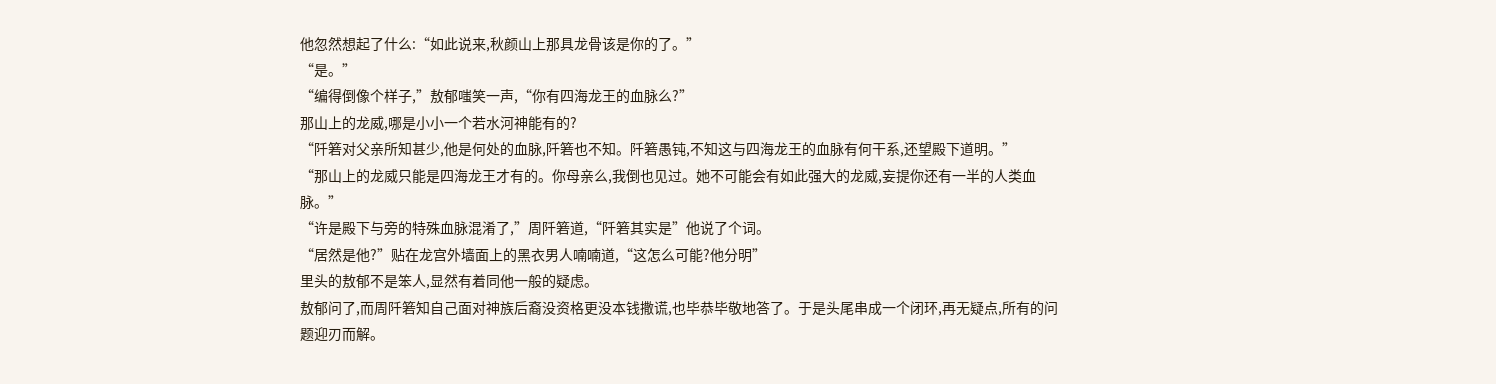他忽然想起了什么:“如此说来,秋颜山上那具龙骨该是你的了。”
“是。”
“编得倒像个样子,”敖郁嗤笑一声,“你有四海龙王的血脉么?”
那山上的龙威,哪是小小一个若水河神能有的?
“阡箬对父亲所知甚少,他是何处的血脉,阡箬也不知。阡箬愚钝,不知这与四海龙王的血脉有何干系,还望殿下道明。”
“那山上的龙威只能是四海龙王才有的。你母亲么,我倒也见过。她不可能会有如此强大的龙威,妄提你还有一半的人类血脉。”
“许是殿下与旁的特殊血脉混淆了,”周阡箬道,“阡箬其实是”他说了个词。
“居然是他?”贴在龙宫外墙面上的黑衣男人喃喃道,“这怎么可能?他分明”
里头的敖郁不是笨人,显然有着同他一般的疑虑。
敖郁问了,而周阡箬知自己面对神族后裔没资格更没本钱撒谎,也毕恭毕敬地答了。于是头尾串成一个闭环,再无疑点,所有的问题迎刃而解。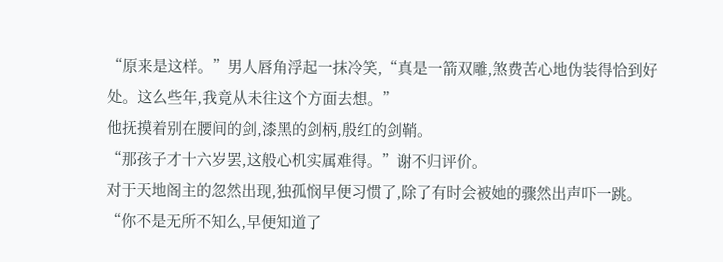“原来是这样。”男人唇角浮起一抹冷笑,“真是一箭双雕,煞费苦心地伪装得恰到好处。这么些年,我竟从未往这个方面去想。”
他抚摸着别在腰间的剑,漆黑的剑柄,殷红的剑鞘。
“那孩子才十六岁罢,这般心机实属难得。”谢不归评价。
对于天地阁主的忽然出现,独孤悯早便习惯了,除了有时会被她的骤然出声吓一跳。
“你不是无所不知么,早便知道了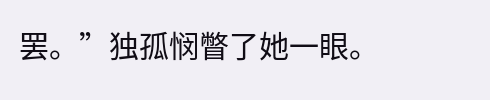罢。”独孤悯瞥了她一眼。